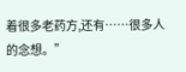着很多老药方,还有……很多人的念想。”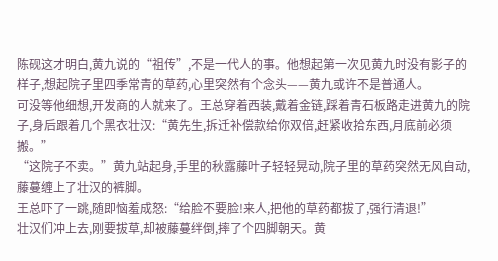陈砚这才明白,黄九说的“祖传”,不是一代人的事。他想起第一次见黄九时没有影子的样子,想起院子里四季常青的草药,心里突然有个念头——黄九或许不是普通人。
可没等他细想,开发商的人就来了。王总穿着西装,戴着金链,踩着青石板路走进黄九的院子,身后跟着几个黑衣壮汉:“黄先生,拆迁补偿款给你双倍,赶紧收拾东西,月底前必须搬。”
“这院子不卖。”黄九站起身,手里的秋露藤叶子轻轻晃动,院子里的草药突然无风自动,藤蔓缠上了壮汉的裤脚。
王总吓了一跳,随即恼羞成怒:“给脸不要脸!来人,把他的草药都拔了,强行清退!”
壮汉们冲上去,刚要拔草,却被藤蔓绊倒,摔了个四脚朝天。黄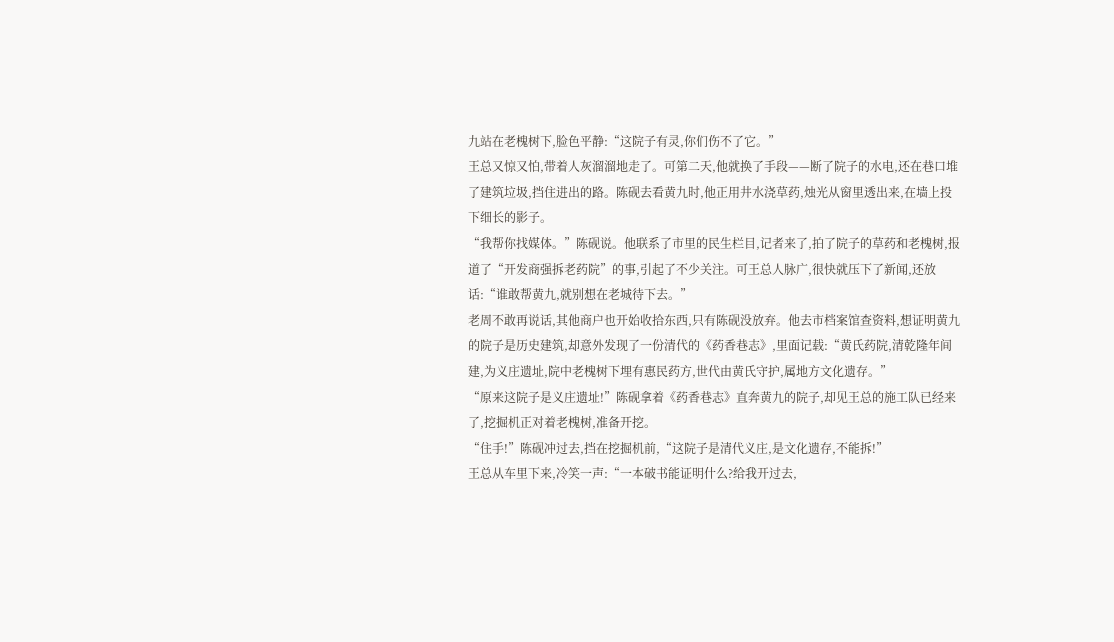九站在老槐树下,脸色平静:“这院子有灵,你们伤不了它。”
王总又惊又怕,带着人灰溜溜地走了。可第二天,他就换了手段——断了院子的水电,还在巷口堆了建筑垃圾,挡住进出的路。陈砚去看黄九时,他正用井水浇草药,烛光从窗里透出来,在墙上投下细长的影子。
“我帮你找媒体。”陈砚说。他联系了市里的民生栏目,记者来了,拍了院子的草药和老槐树,报道了“开发商强拆老药院”的事,引起了不少关注。可王总人脉广,很快就压下了新闻,还放话:“谁敢帮黄九,就别想在老城待下去。”
老周不敢再说话,其他商户也开始收拾东西,只有陈砚没放弃。他去市档案馆查资料,想证明黄九的院子是历史建筑,却意外发现了一份清代的《药香巷志》,里面记载:“黄氏药院,清乾隆年间建,为义庄遗址,院中老槐树下埋有惠民药方,世代由黄氏守护,属地方文化遗存。”
“原来这院子是义庄遗址!”陈砚拿着《药香巷志》直奔黄九的院子,却见王总的施工队已经来了,挖掘机正对着老槐树,准备开挖。
“住手!”陈砚冲过去,挡在挖掘机前,“这院子是清代义庄,是文化遗存,不能拆!”
王总从车里下来,冷笑一声:“一本破书能证明什么?给我开过去,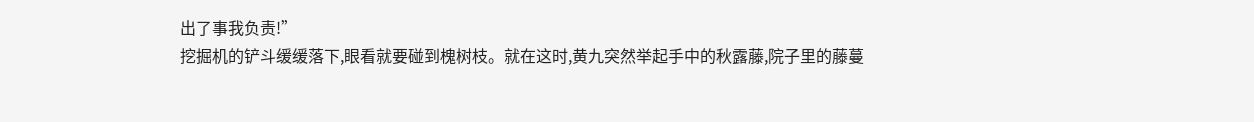出了事我负责!”
挖掘机的铲斗缓缓落下,眼看就要碰到槐树枝。就在这时,黄九突然举起手中的秋露藤,院子里的藤蔓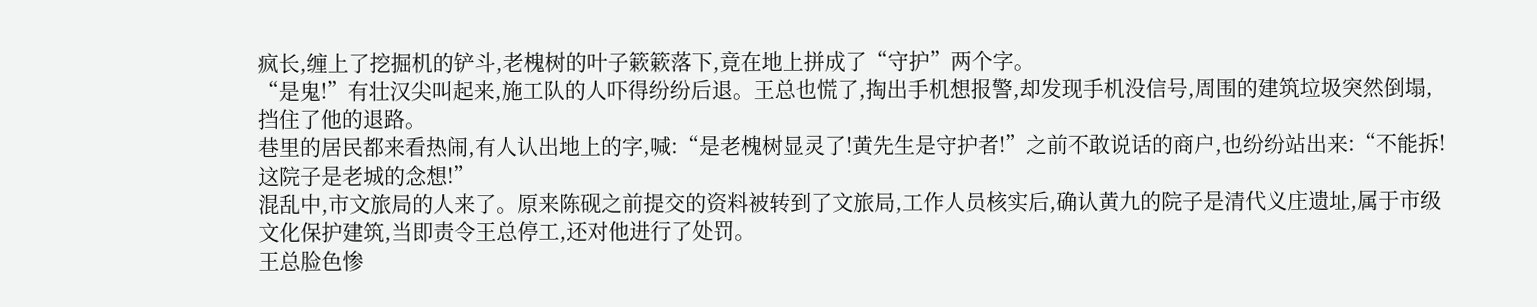疯长,缠上了挖掘机的铲斗,老槐树的叶子簌簌落下,竟在地上拼成了“守护”两个字。
“是鬼!”有壮汉尖叫起来,施工队的人吓得纷纷后退。王总也慌了,掏出手机想报警,却发现手机没信号,周围的建筑垃圾突然倒塌,挡住了他的退路。
巷里的居民都来看热闹,有人认出地上的字,喊:“是老槐树显灵了!黄先生是守护者!”之前不敢说话的商户,也纷纷站出来:“不能拆!这院子是老城的念想!”
混乱中,市文旅局的人来了。原来陈砚之前提交的资料被转到了文旅局,工作人员核实后,确认黄九的院子是清代义庄遗址,属于市级文化保护建筑,当即责令王总停工,还对他进行了处罚。
王总脸色惨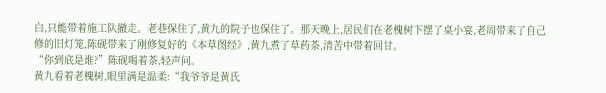白,只能带着施工队撤走。老巷保住了,黄九的院子也保住了。那天晚上,居民们在老槐树下摆了桌小宴,老周带来了自己修的旧灯笼,陈砚带来了刚修复好的《本草图经》,黄九煮了草药茶,清苦中带着回甘。
“你到底是谁?”陈砚喝着茶,轻声问。
黄九看着老槐树,眼里满是温柔:“我爷爷是黄氏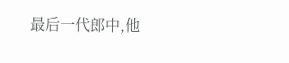最后一代郎中,他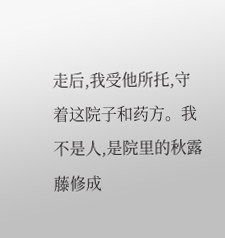走后,我受他所托,守着这院子和药方。我不是人,是院里的秋露藤修成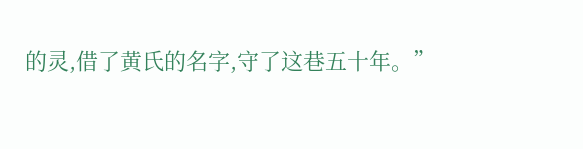的灵,借了黄氏的名字,守了这巷五十年。”